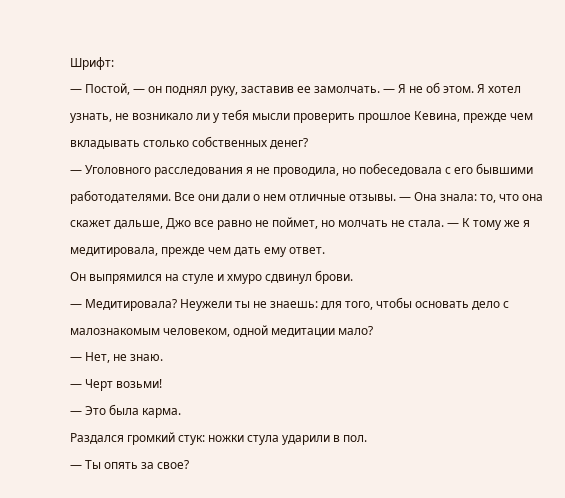Шрифт:
— Постой, — он поднял руку, заставив ее замолчать. — Я не об этом. Я хотел узнать, не возникало ли у тебя мысли проверить прошлое Кевина, прежде чем вкладывать столько собственных денег?
— Уголовного расследования я не проводила, но побеседовала с его бывшими работодателями. Все они дали о нем отличные отзывы. — Она знала: то, что она скажет дальше, Джо все равно не поймет, но молчать не стала. — К тому же я медитировала, прежде чем дать ему ответ.
Он выпрямился на стуле и хмуро сдвинул брови.
— Медитировала? Неужели ты не знаешь: для того, чтобы основать дело с малознакомым человеком, одной медитации мало?
— Нет, не знаю.
— Черт возьми!
— Это была карма.
Раздался громкий стук: ножки стула ударили в пол.
— Ты опять за свое?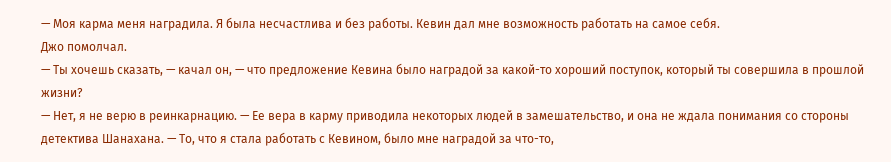— Моя карма меня наградила. Я была несчастлива и без работы. Кевин дал мне возможность работать на самое себя.
Джо помолчал.
— Ты хочешь сказать, — качал он, — что предложение Кевина было наградой за какой-то хороший поступок, который ты совершила в прошлой жизни?
— Нет, я не верю в реинкарнацию. — Ее вера в карму приводила некоторых людей в замешательство, и она не ждала понимания со стороны детектива Шанахана. — То, что я стала работать с Кевином, было мне наградой за что-то,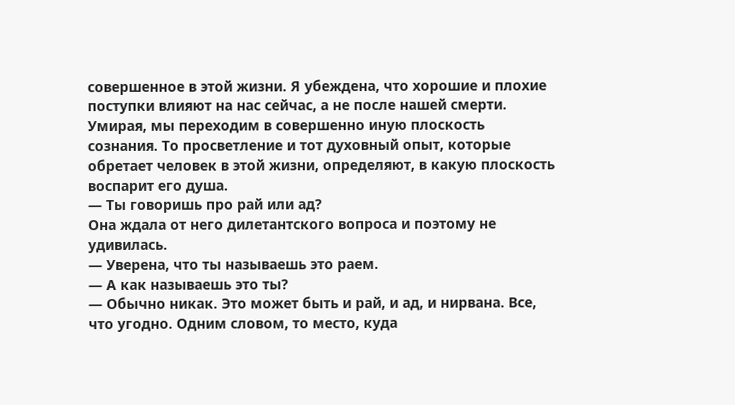совершенное в этой жизни. Я убеждена, что хорошие и плохие поступки влияют на нас сейчас, а не после нашей смерти. Умирая, мы переходим в совершенно иную плоскость сознания. То просветление и тот духовный опыт, которые обретает человек в этой жизни, определяют, в какую плоскость воспарит его душа.
— Ты говоришь про рай или ад?
Она ждала от него дилетантского вопроса и поэтому не удивилась.
— Уверена, что ты называешь это раем.
— А как называешь это ты?
— Обычно никак. Это может быть и рай, и ад, и нирвана. Все, что угодно. Одним словом, то место, куда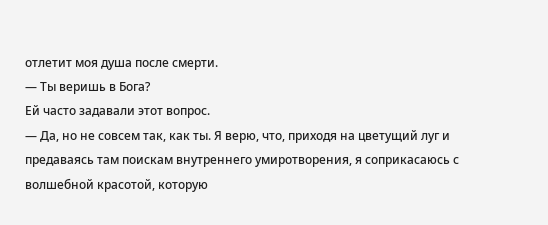отлетит моя душа после смерти.
— Ты веришь в Бога?
Ей часто задавали этот вопрос.
— Да, но не совсем так, как ты. Я верю, что, приходя на цветущий луг и предаваясь там поискам внутреннего умиротворения, я соприкасаюсь с волшебной красотой, которую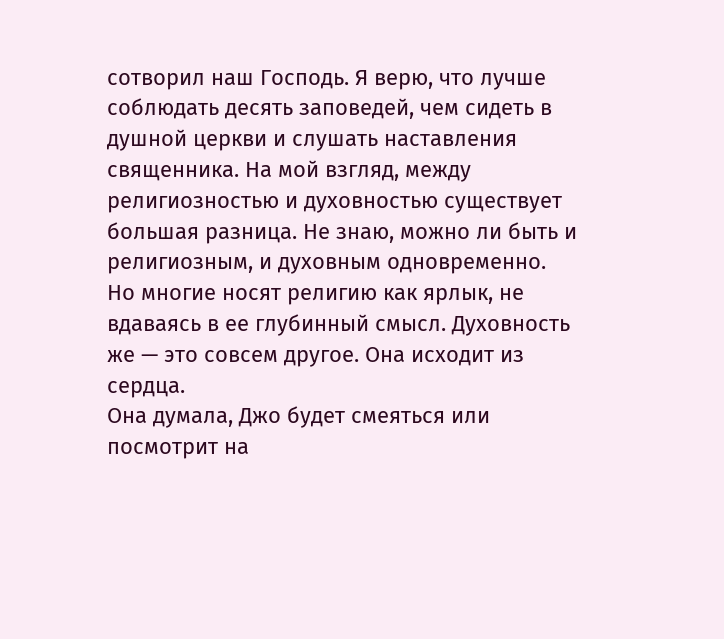сотворил наш Господь. Я верю, что лучше соблюдать десять заповедей, чем сидеть в душной церкви и слушать наставления священника. На мой взгляд, между религиозностью и духовностью существует большая разница. Не знаю, можно ли быть и религиозным, и духовным одновременно. Но многие носят религию как ярлык, не вдаваясь в ее глубинный смысл. Духовность же — это совсем другое. Она исходит из сердца.
Она думала, Джо будет смеяться или посмотрит на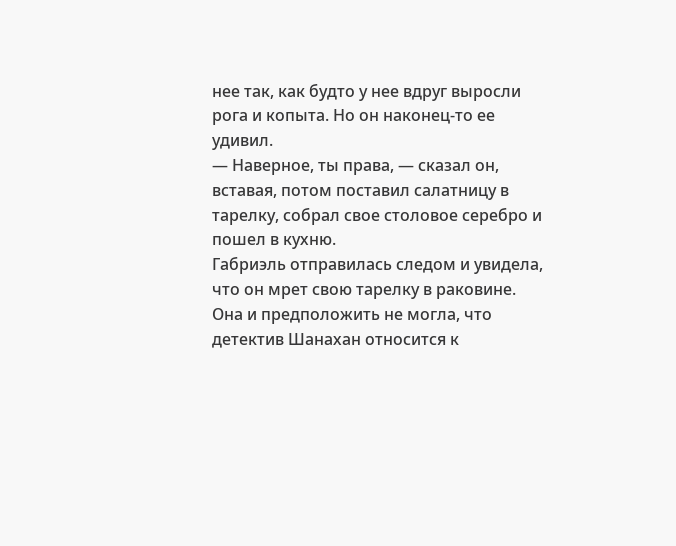нее так, как будто у нее вдруг выросли рога и копыта. Но он наконец-то ее удивил.
— Наверное, ты права, — сказал он, вставая, потом поставил салатницу в тарелку, собрал свое столовое серебро и пошел в кухню.
Габриэль отправилась следом и увидела, что он мрет свою тарелку в раковине. Она и предположить не могла, что детектив Шанахан относится к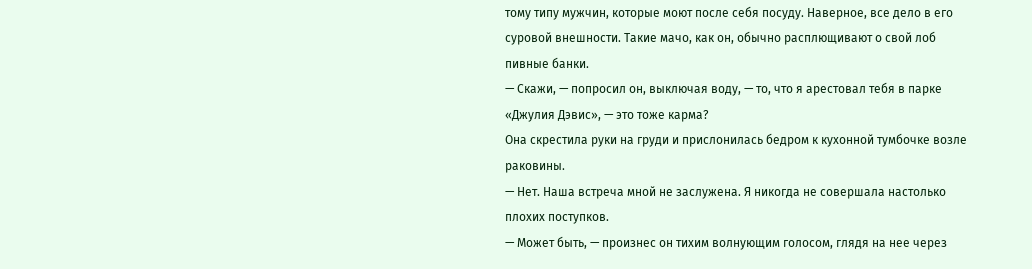тому типу мужчин, которые моют после себя посуду. Наверное, все дело в его суровой внешности. Такие мачо, как он, обычно расплющивают о свой лоб пивные банки.
— Скажи, — попросил он, выключая воду, — то, что я арестовал тебя в парке «Джулия Дэвис», — это тоже карма?
Она скрестила руки на груди и прислонилась бедром к кухонной тумбочке возле раковины.
— Нет. Наша встреча мной не заслужена. Я никогда не совершала настолько плохих поступков.
— Может быть, — произнес он тихим волнующим голосом, глядя на нее через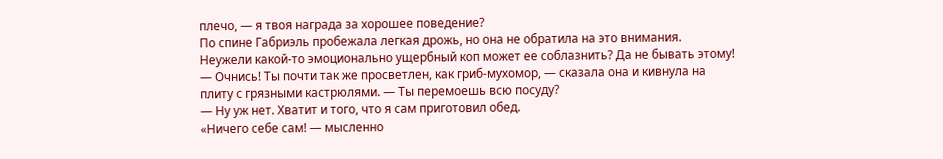плечо, — я твоя награда за хорошее поведение?
По спине Габриэль пробежала легкая дрожь, но она не обратила на это внимания. Неужели какой-то эмоционально ущербный коп может ее соблазнить? Да не бывать этому!
— Очнись! Ты почти так же просветлен, как гриб-мухомор, — сказала она и кивнула на плиту с грязными кастрюлями. — Ты перемоешь всю посуду?
— Ну уж нет. Хватит и того, что я сам приготовил обед.
«Ничего себе сам! — мысленно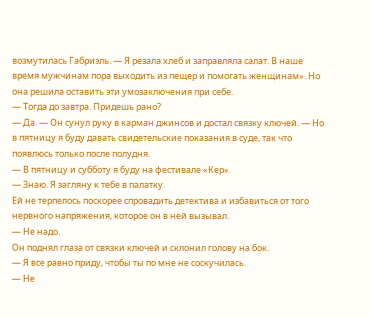возмутилась Габриэль. — Я резала хлеб и заправляла салат. В наше время мужчинам пора выходить из пещер и помогать женщинам». Но она решила оставить эти умозаключения при себе.
— Тогда до завтра. Придешь рано?
— Да. — Он сунул руку в карман джинсов и достал связку ключей. — Но в пятницу я буду давать свидетельские показания в суде, так что появлюсь только после полудня.
— В пятницу и субботу я буду на фестивале «Кер».
— Знаю. Я загляну к тебе в палатку.
Ей не терпелось поскорее спровадить детектива и избавиться от того нервного напряжения, которое он в ней вызывал.
— Не надо.
Он поднял глаза от связки ключей и склонил голову на бок.
— Я все равно приду, чтобы ты по мне не соскучилась.
— Не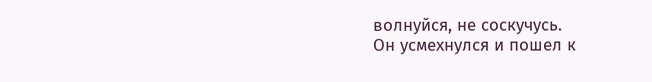волнуйся, не соскучусь.
Он усмехнулся и пошел к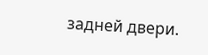задней двери.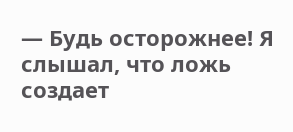— Будь осторожнее! Я слышал, что ложь создает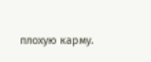плохую карму.